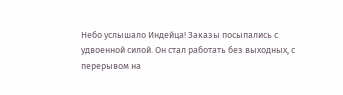Небо услышало Индейца! Заказы посыпались с удвоенной силой. Он стал работать без выходных, с перерывом на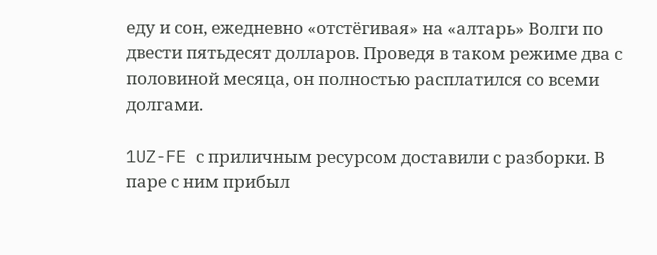еду и сон, ежедневно «отстёгивая» на «алтарь» Волги по двести пятьдесят долларов. Проведя в таком режиме два с половиной месяца, он полностью расплатился со всеми долгами.

1UZ-FE с приличным ресурсом доставили с разборки. В паре с ним прибыл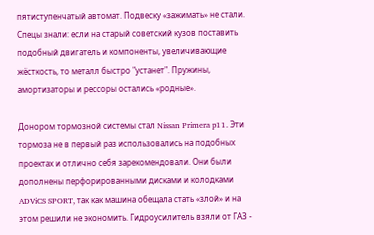пятиступенчатый автомат. Подвеску «зажимать» не стали. Спецы знали: если на старый советский кузов поставить подобный двигатель и компоненты, увеличивающие жёсткость, то металл быстро "устанет". Пружины, амортизаторы и рессоры остались «родные».

Донором тормозной системы стал Nissan Primera p11. Эти тормоза не в первый раз использовались на подобных проектах и отлично себя зарекомендовали. Они были дополнены перфорированными дисками и колодками ADViCS SPORT, так как машина обещала стать «злой» и на этом решили не экономить. Гидроусилитель взяли от ГАЗ -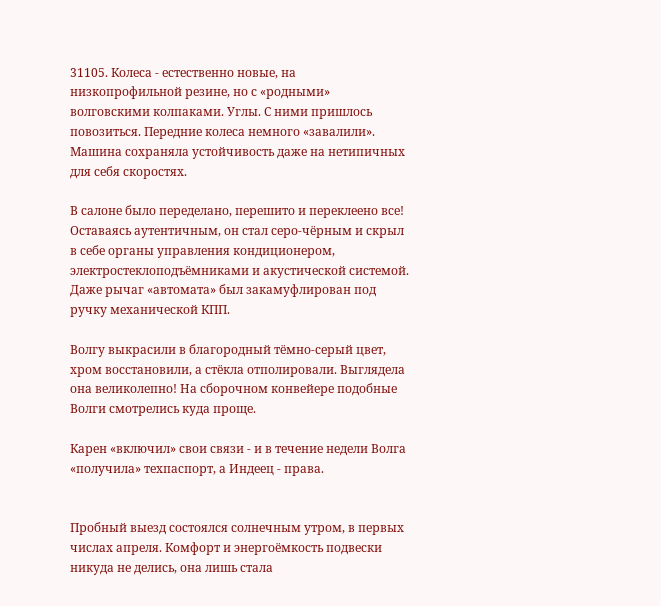31105. Колеса - естественно новые, на низкопрофильной резине, но с «родными» волговскими колпаками. Углы. С ними пришлось повозиться. Передние колеса немного «завалили». Машина сохраняла устойчивость даже на нетипичных для себя скоростях.

В салоне было переделано, перешито и переклеено все! Оставаясь аутентичным, он стал серо-чёрным и скрыл в себе органы управления кондиционером, электростеклоподъёмниками и акустической системой. Даже рычаг «автомата» был закамуфлирован под ручку механической КПП.

Волгу выкрасили в благородный тёмно-серый цвет, хром восстановили, а стёкла отполировали. Выглядела она великолепно! На сборочном конвейере подобные Волги смотрелись куда проще.

Карен «включил» свои связи - и в течение недели Волга «получила» техпаспорт, а Индеец - права.


Пробный выезд состоялся солнечным утром, в первых числах апреля. Комфорт и энергоёмкость подвески никуда не делись, она лишь стала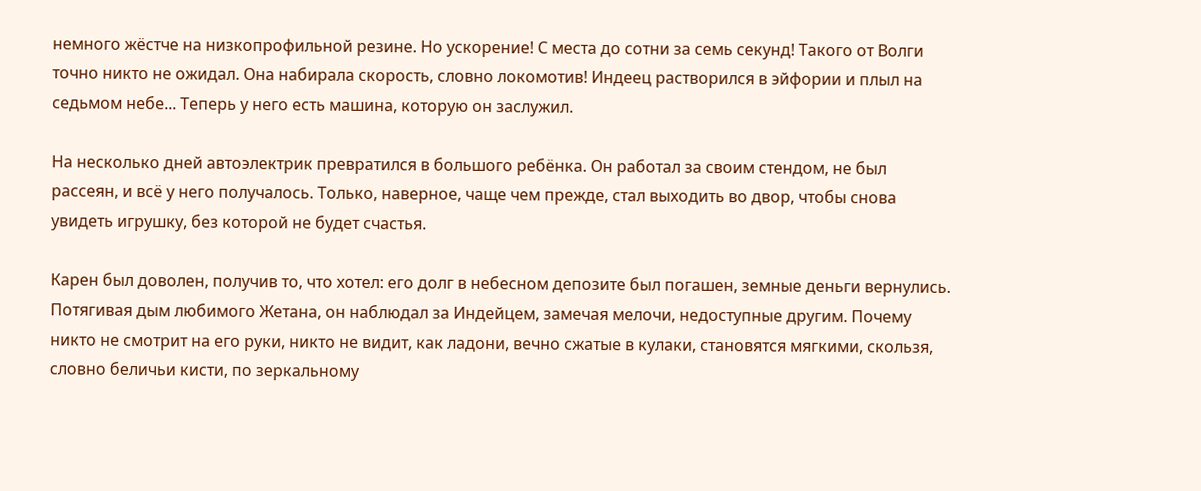немного жёстче на низкопрофильной резине. Но ускорение! С места до сотни за семь секунд! Такого от Волги точно никто не ожидал. Она набирала скорость, словно локомотив! Индеец растворился в эйфории и плыл на седьмом небе... Теперь у него есть машина, которую он заслужил.

На несколько дней автоэлектрик превратился в большого ребёнка. Он работал за своим стендом, не был рассеян, и всё у него получалось. Только, наверное, чаще чем прежде, стал выходить во двор, чтобы снова увидеть игрушку, без которой не будет счастья.

Карен был доволен, получив то, что хотел: его долг в небесном депозите был погашен, земные деньги вернулись. Потягивая дым любимого Жетана, он наблюдал за Индейцем, замечая мелочи, недоступные другим. Почему никто не смотрит на его руки, никто не видит, как ладони, вечно сжатые в кулаки, становятся мягкими, скользя, словно беличьи кисти, по зеркальному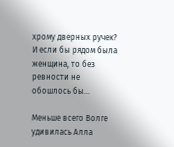хрому дверных ручек? И если бы рядом была женщина, то без ревности не обошлось бы...

Меньше всего Волге удивилась Алла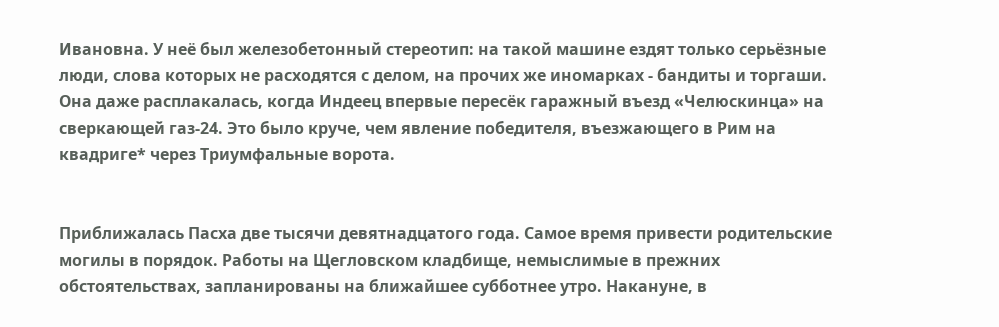Ивановна. У неё был железобетонный стереотип: на такой машине ездят только серьёзные люди, слова которых не расходятся с делом, на прочих же иномарках - бандиты и торгаши. Она даже расплакалась, когда Индеец впервые пересёк гаражный въезд «Челюскинца» на сверкающей газ-24. Это было круче, чем явление победителя, въезжающего в Рим на квадриге* через Триумфальные ворота.


Приближалась Пасха две тысячи девятнадцатого года. Самое время привести родительские могилы в порядок. Работы на Щегловском кладбище, немыслимые в прежних обстоятельствах, запланированы на ближайшее субботнее утро. Накануне, в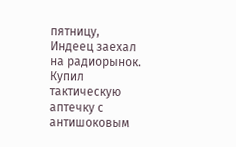пятницу, Индеец заехал на радиорынок. Купил тактическую аптечку с антишоковым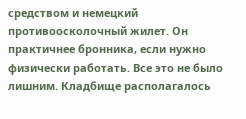средством и немецкий противоосколочный жилет. Он практичнее бронника, если нужно физически работать. Все это не было лишним. Кладбище располагалось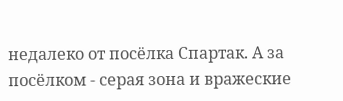недалеко от посёлка Спартак. А за посёлком - серая зона и вражеские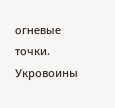огневые точки. Укровоины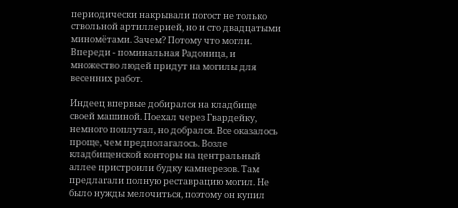периодически накрывали погост не только ствольной артиллерией, но и сто двадцатыми миномётами. Зачем? Потому что могли. Впереди - поминальная Радоница, и множество людей придут на могилы для весенних работ.

Индеец впервые добирался на кладбище своей машиной. Поехал через Гвардейку, немного поплутал, но добрался. Все оказалось проще, чем предполагалось. Возле кладбищенской конторы на центральный аллее пристроили будку камнерезов. Там предлагали полную реставрацию могил. Не было нужды мелочиться, поэтому он купил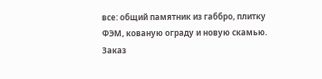все: общий памятник из габбро, плитку ФЭМ, кованую ограду и новую скамью. Заказ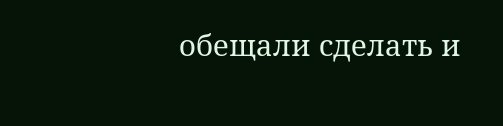обещали сделать и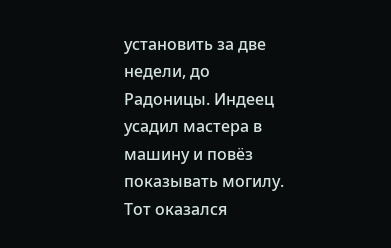установить за две недели, до Радоницы. Индеец усадил мастера в машину и повёз показывать могилу. Тот оказался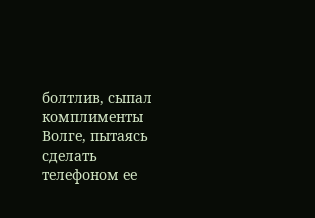болтлив, сыпал комплименты Волге, пытаясь сделать телефоном ее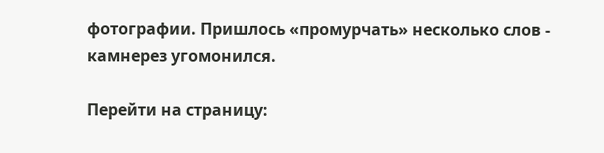фотографии. Пришлось «промурчать» несколько слов - камнерез угомонился.

Перейти на страницу: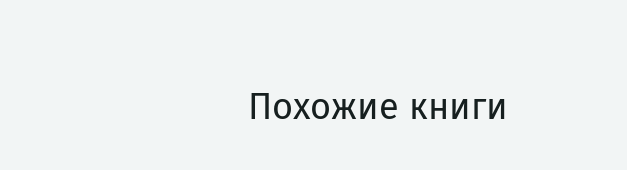Похожие книги